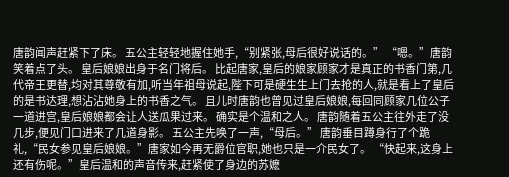唐韵闻声赶紧下了床。 五公主轻轻地握住她手,“别紧张,母后很好说话的。” “嗯。”唐韵笑着点了头。 皇后娘娘出身于名门将后。 比起唐家,皇后的娘家顾家才是真正的书香门第,几代帝王更替,均对其尊敬有加,听当年祖母说起,陛下可是硬生生上门去抢的人,就是看上了皇后的是书达理,想沾沾她身上的书香之气。 且儿时唐韵也曾见过皇后娘娘,每回同顾家几位公子一道进宫,皇后娘娘都会让人送瓜果过来。 确实是个温和之人。 唐韵随着五公主往外走了没几步,便见门口进来了几道身影。 五公主先唤了一声,“母后。” 唐韵垂目蹲身行了个跪礼,“民女参见皇后娘娘。”唐家如今再无爵位官职,她也只是一介民女了。 “快起来,这身上还有伤呢。”皇后温和的声音传来,赶紧使了身边的苏嬷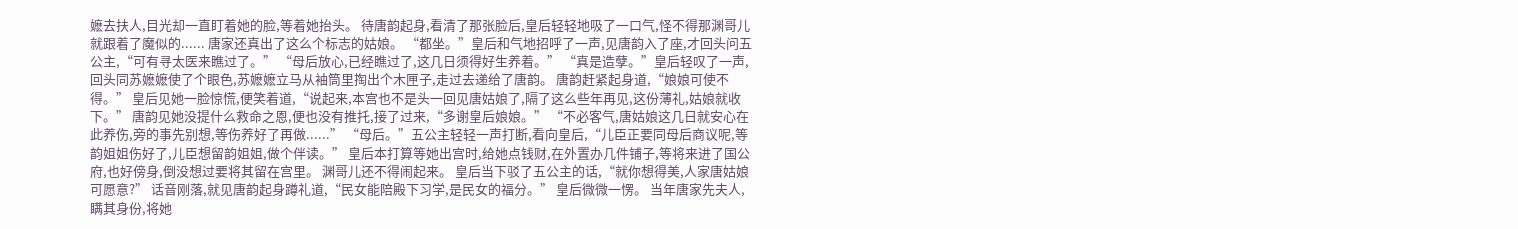嬷去扶人,目光却一直盯着她的脸,等着她抬头。 待唐韵起身,看清了那张脸后,皇后轻轻地吸了一口气,怪不得那渊哥儿就跟着了魔似的...... 唐家还真出了这么个标志的姑娘。 “都坐。”皇后和气地招呼了一声,见唐韵入了座,才回头问五公主,“可有寻太医来瞧过了。” “母后放心,已经瞧过了,这几日须得好生养着。” “真是造孽。”皇后轻叹了一声,回头同苏嬷嬷使了个眼色,苏嬷嬷立马从袖筒里掏出个木匣子,走过去递给了唐韵。 唐韵赶紧起身道,“娘娘可使不得。” 皇后见她一脸惊慌,便笑着道,“说起来,本宫也不是头一回见唐姑娘了,隔了这么些年再见,这份薄礼,姑娘就收下。” 唐韵见她没提什么救命之恩,便也没有推托,接了过来,“多谢皇后娘娘。” “不必客气,唐姑娘这几日就安心在此养伤,旁的事先别想,等伤养好了再做......” “母后。”五公主轻轻一声打断,看向皇后,“儿臣正要同母后商议呢,等韵姐姐伤好了,儿臣想留韵姐姐,做个伴读。” 皇后本打算等她出宫时,给她点钱财,在外置办几件铺子,等将来进了国公府,也好傍身,倒没想过要将其留在宫里。 渊哥儿还不得闹起来。 皇后当下驳了五公主的话,“就你想得美,人家唐姑娘可愿意?” 话音刚落,就见唐韵起身蹲礼道,“民女能陪殿下习学,是民女的福分。” 皇后微微一愣。 当年唐家先夫人,瞒其身份,将她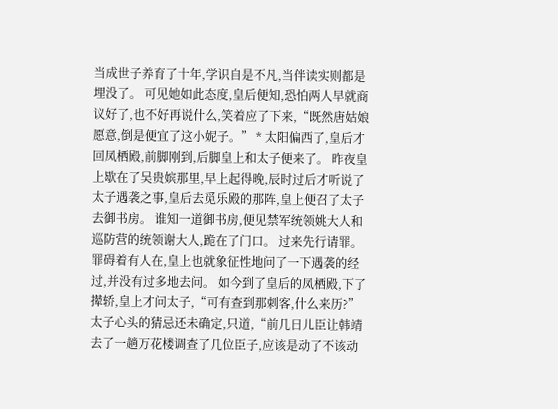当成世子养育了十年,学识自是不凡,当伴读实则都是埋没了。 可见她如此态度,皇后便知,恐怕两人早就商议好了,也不好再说什么,笑着应了下来,“既然唐姑娘愿意,倒是便宜了这小妮子。” * 太阳偏西了,皇后才回凤栖殿,前脚刚到,后脚皇上和太子便来了。 昨夜皇上歇在了吴贵嫔那里,早上起得晚,辰时过后才听说了太子遇袭之事,皇后去觅乐殿的那阵,皇上便召了太子去御书房。 谁知一道御书房,便见禁军统领姚大人和巡防营的统领谢大人,跪在了门口。 过来先行请罪。 罪碍着有人在,皇上也就象征性地问了一下遇袭的经过,并没有过多地去问。 如今到了皇后的凤栖殿,下了撵轿,皇上才问太子,“可有查到那刺客,什么来历?” 太子心头的猜忌还未确定,只道,“前几日儿臣让韩靖去了一趟万花楼调查了几位臣子,应该是动了不该动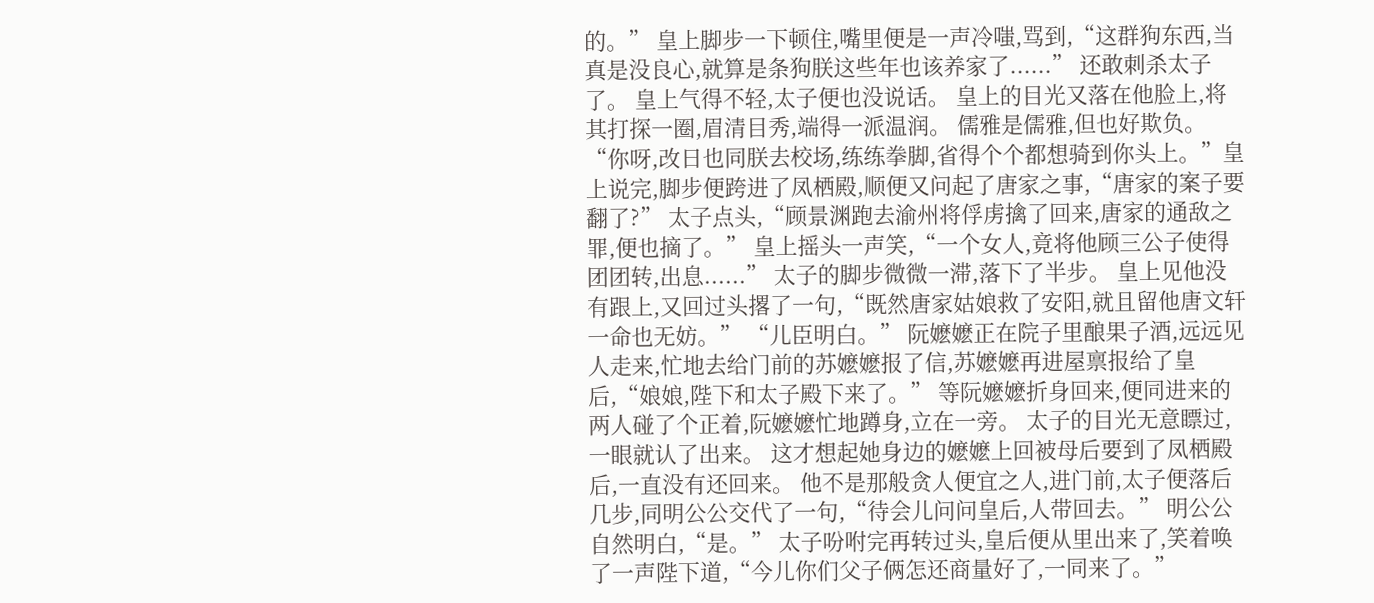的。” 皇上脚步一下顿住,嘴里便是一声冷嗤,骂到,“这群狗东西,当真是没良心,就算是条狗朕这些年也该养家了......” 还敢刺杀太子了。 皇上气得不轻,太子便也没说话。 皇上的目光又落在他脸上,将其打探一圈,眉清目秀,端得一派温润。 儒雅是儒雅,但也好欺负。 “你呀,改日也同朕去校场,练练拳脚,省得个个都想骑到你头上。”皇上说完,脚步便跨进了凤栖殿,顺便又问起了唐家之事,“唐家的案子要翻了?” 太子点头,“顾景渊跑去渝州将俘虏擒了回来,唐家的通敌之罪,便也摘了。” 皇上摇头一声笑,“一个女人,竟将他顾三公子使得团团转,出息......” 太子的脚步微微一滞,落下了半步。 皇上见他没有跟上,又回过头撂了一句,“既然唐家姑娘救了安阳,就且留他唐文轩一命也无妨。” “儿臣明白。” 阮嬷嬷正在院子里酿果子酒,远远见人走来,忙地去给门前的苏嬷嬷报了信,苏嬷嬷再进屋禀报给了皇后,“娘娘,陛下和太子殿下来了。” 等阮嬷嬷折身回来,便同进来的两人碰了个正着,阮嬷嬷忙地蹲身,立在一旁。 太子的目光无意瞟过,一眼就认了出来。 这才想起她身边的嬷嬷上回被母后要到了凤栖殿后,一直没有还回来。 他不是那般贪人便宜之人,进门前,太子便落后几步,同明公公交代了一句,“待会儿问问皇后,人带回去。” 明公公自然明白,“是。” 太子吩咐完再转过头,皇后便从里出来了,笑着唤了一声陛下道,“今儿你们父子俩怎还商量好了,一同来了。”